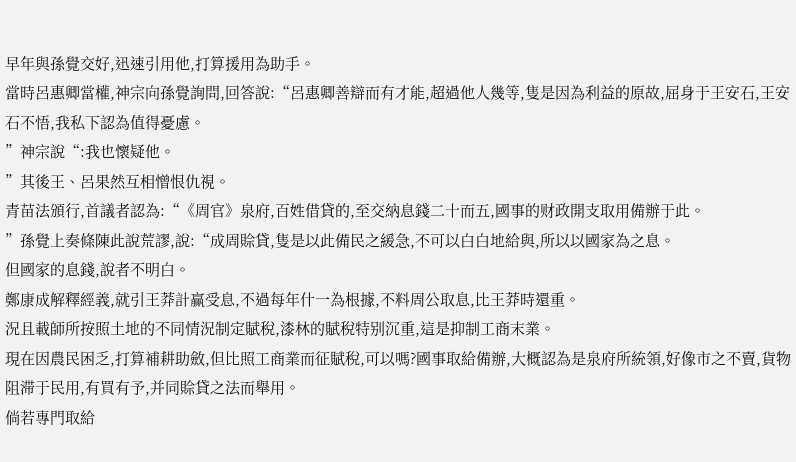早年與孫覺交好,迅速引用他,打算援用為助手。
當時呂惠卿當權,神宗向孫覺詢問,回答說:“呂惠卿善辯而有才能,超過他人幾等,隻是因為利益的原故,屈身于王安石,王安石不悟,我私下認為值得憂慮。
”神宗說“:我也懷疑他。
”其後王、呂果然互相憎恨仇視。
青苗法頒行,首議者認為:“《周官》泉府,百姓借貸的,至交納息錢二十而五,國事的财政開支取用備辦于此。
”孫覺上奏條陳此說荒謬,說:“成周賒貸,隻是以此備民之緩急,不可以白白地給與,所以以國家為之息。
但國家的息錢,說者不明白。
鄭康成解釋經義,就引王莽計赢受息,不過每年什一為根據,不料周公取息,比王莽時還重。
況且載師所按照土地的不同情況制定賦稅,漆林的賦稅特别沉重,這是抑制工商末業。
現在因農民困乏,打算補耕助斂,但比照工商業而征賦稅,可以嗎?國事取給備辦,大概認為是泉府所統領,好像市之不賣,貨物阻滞于民用,有買有予,并同賒貸之法而舉用。
倘若專門取給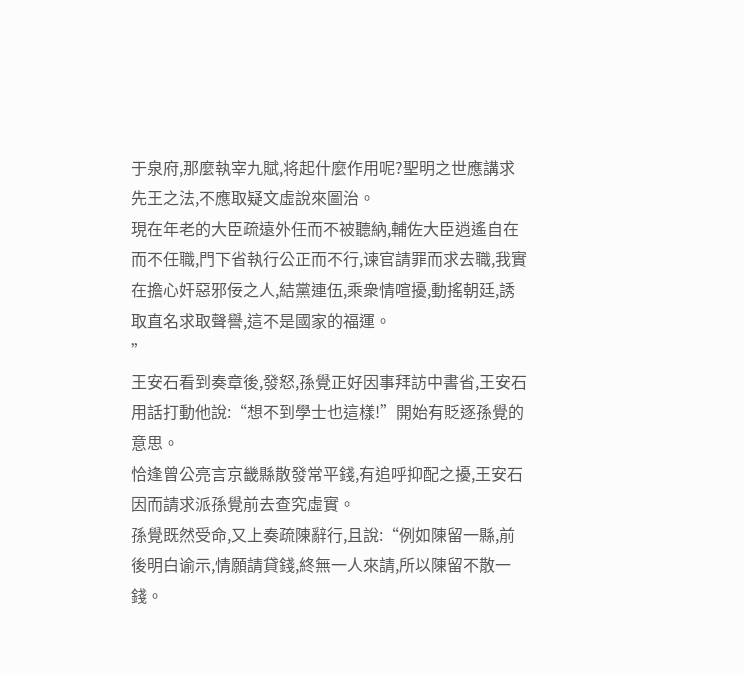于泉府,那麼執宰九賦,将起什麼作用呢?聖明之世應講求先王之法,不應取疑文虛說來圖治。
現在年老的大臣疏遠外任而不被聽納,輔佐大臣逍遙自在而不任職,門下省執行公正而不行,谏官請罪而求去職,我實在擔心奸惡邪佞之人,結黨連伍,乘衆情喧擾,動搖朝廷,誘取直名求取聲譽,這不是國家的福運。
”
王安石看到奏章後,發怒,孫覺正好因事拜訪中書省,王安石用話打動他說:“想不到學士也這樣!”開始有貶逐孫覺的意思。
恰逢曾公亮言京畿縣散發常平錢,有追呼抑配之擾,王安石因而請求派孫覺前去查究虛實。
孫覺既然受命,又上奏疏陳辭行,且說:“例如陳留一縣,前後明白谕示,情願請貸錢,終無一人來請,所以陳留不散一錢。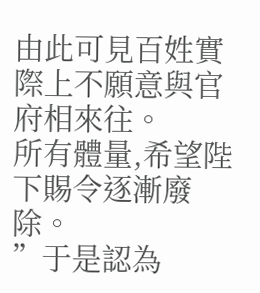由此可見百姓實際上不願意與官府相來往。
所有體量,希望陛下賜令逐漸廢除。
”于是認為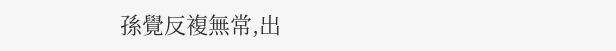孫覺反複無常,出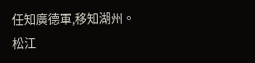任知廣德軍,移知湖州。
松江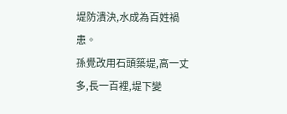堤防潰決,水成為百姓禍患。
孫覺改用石頭築堤,高一丈多,長一百裡,堤下變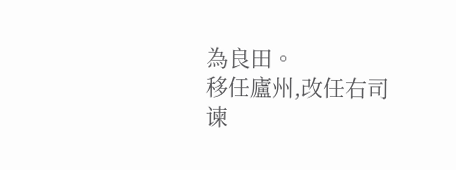為良田。
移任廬州,改任右司谏